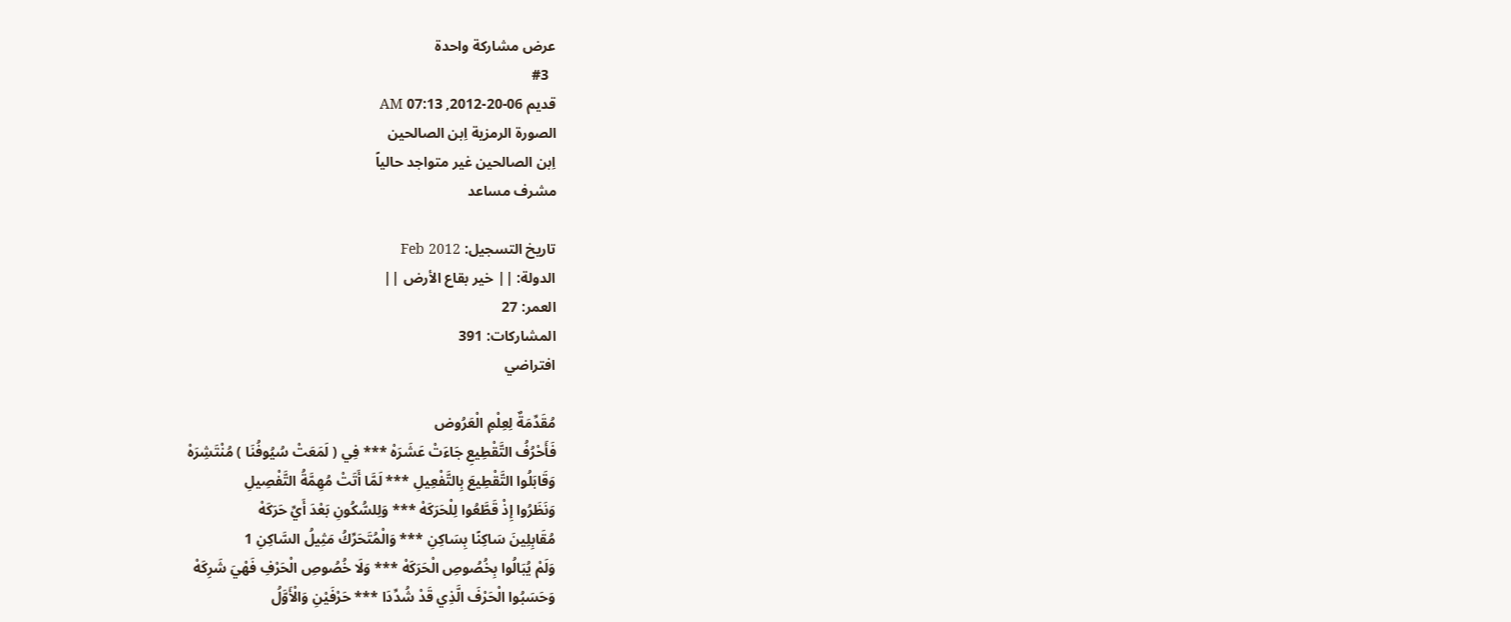عرض مشاركة واحدة
  #3
قديم 06-20-2012, 07:13 AM
الصورة الرمزية اِبن الصالحين
اِبن الصالحين غير متواجد حالياً
مشرف مساعد

تاريخ التسجيل: Feb 2012
الدولة: || خير بقاع الأرض ||
العمر: 27
المشاركات: 391
افتراضي

مُقَدِّمَةٌ لِعِلْمِ الْعَرُوض
فَأَحْرُفُ التَّقْطِيعِ جَاءَتْ عَشَرَهْ *** فِي ( لَمَعَتْ سُيُوفُنَا ) مُنْتَشِرَهْ
وَقَابَلُوا التَّقْطِيعَ بِالتَّفْعِيلِ *** لَمَّا أَتَتْ مُهِمَّةُ التَّفْصِيلِ
وَنَظَرُوا إِذْ قَطَّعُوا لِلْحَرَكَهْ *** وَلِلسُّكُونِ بَعْدَ أَيِّ حَرَكَهْ
مُقَابِلِينَ سَاكِنًا بِسَاكِنِ *** وَالْمُتَحَرِّكُ مَثِيلُ السَّاكِنِ 1
وَلَمْ يُبَالُوا بِخُصُوصِ الْحَرَكَهْ *** وَلَا خُصُوصِ الْحَرْفِ فَهْيَ شَرِكَهْ
وَحَسَبُوا الْحَرْفَ الَّذِي قَدْ شُدِّدَا *** حَرْفَيْنِ وَالْأَوَّلُ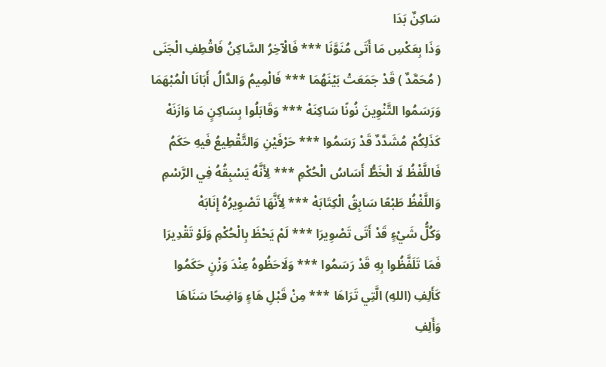سَاكِنٌ بَدَا
وَذَا بِعَكْسِ مَا أَتَى مُنَوَّنَا *** فَالْآخِرُ السَّاكِنُ فَاقْطِفِ الْجَنَى
( مُحَمَّدٌ ) قَدْ جَمَعَتْ بَيْنَهُمَا *** فَالْمِيمُ وَالدَّالُ أَبَانَا الْمُبْهَمَا
وَرَسَمُوا التَّنْوِينَ نُونًا سَاكِنَهْ *** وَقَابَلُوا بِسَاكِنٍ مَا وَازَنَهْ
كَذَلِكُمْ مُشَدَّدٌ قَدْ رَسَمُوا *** حَرْفَيْنِ وَالتَّقْطِيعُ فَيهِ حَكَمُ
فَاللَّفْظُ لَا الْخَطُّ أَسَاسُ الْحُكْمِ *** لِأَنَّهُ يَسْبِقُهُ فِي الرَّسْمِ
وَاللَّفْظُ طَبْعًا سَابِقُ الْكِتَابَهْ *** لِأَنَّهَا تَصْوِيرُهُ إِنَابَهْ
وَكُلُّ شَيْءٍ قَدْ أَتَى تَصْوِيرَا *** لَمْ يَحْظَ بِالْحُكْمِ وَلَوْ تَقْدِيرَا
فَمَا تَلَفَّظُوا بِهِ قَدْ رَسَمُوا *** وَلَاحَظُوهُ عِنْدَ وَزْنٍ حَكَمُوا
كَأَلِفِ (اللهِ) الَّتِي تَرَاهَا *** مِنْ قَبْلِ هَاءٍ وَاضِحًا سَنَاهَا
وَأَلِفِ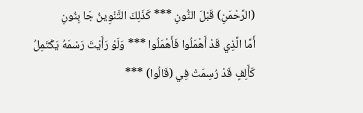(الرَّحْمَنِ) قَبْلَ النُّونِ *** كَذَلِكَ التَّنْوِينُ جَا بِنُونِ
أَمَّا الَّذِي قَدْ أَهْمَلُوا فَأَهْمَلُوا *** وَلَوْ رَأَيْتَ رَسْمَهُ يَكْتَمِلُ
كَأَلِفٍ قَدْ رُسِمَتْ فِي (قَالُوا) ***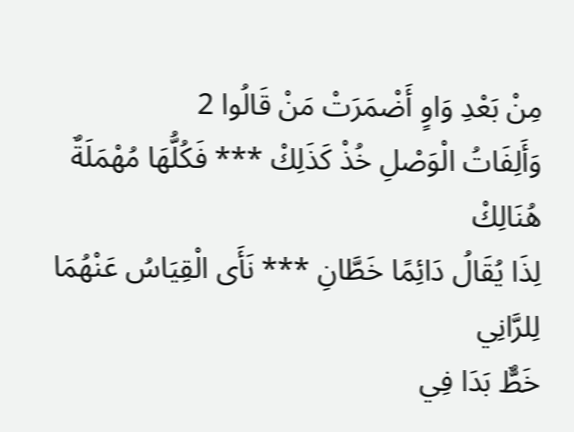مِنْ بَعْدِ وَاوٍ أَضْمَرَتْ مَنْ قَالُوا 2
وَأَلِفَاتُ الْوَصْلِ خُذْ كَذَلِكْ *** فَكُلُّهَا مُهْمَلَةٌ هُنَالِكْ
لِذَا يُقَالُ دَائِمًا خَطَّانِ *** نَأَى الْقِيَاسُ عَنْهُمَا لِلرَّانِي
خَطٌّ بَدَا فِي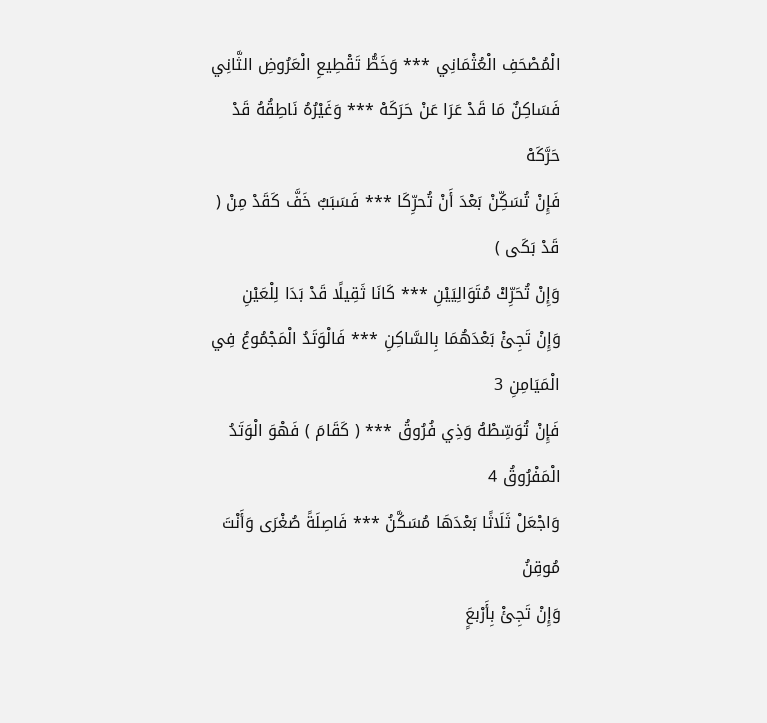الْمُصْحَفِ الْعُثْمَانِي *** وَخَطُّ تَقْطِيعِ الْعَرُوضِ الثَّانِي
فَسَاكِنٌ مَا قَدْ عَرَا عَنْ حَرَكَهْ *** وَغَيْرُهُ نَاطِقُهُ قَدْ حَرَّكَهْ
فَإِنْ تُسَكِّنْ بَعْدَ أَنْ تُحرِّكَا *** فَسَبَبٌ خَفَّ كَقَدْ مِنْ ( قَدْ بَكَى )
وَإِنْ تُحَرِّكْ مُتَوَالِيَيْنِ *** كَانَا ثَقِيلًا قَدْ بَدَا لِلْعَيْنِ
وَإِنْ تَجِئْ بَعْدَهُمَا بِالسَّاكِنِ *** فَالْوَتَدُ الْمَجْمُوعُ فِي الْمَيَامِنِ 3
فَإِنْ تُوَسِّطْهُ وَذِي فُرُوقُ *** ( كَقَامَ ) فَهْوَ الْوَتَدُ الْمَفْرُوقُ 4
وَاجْعَلْ ثَلَاثًا بَعْدَهَا مُسَكَّنُ *** فَاصِلَةً صُغْرَى وَأَنْتَ مُوقِنُ
وَإِنْ تَجِئْ بِأَرْبعٍَ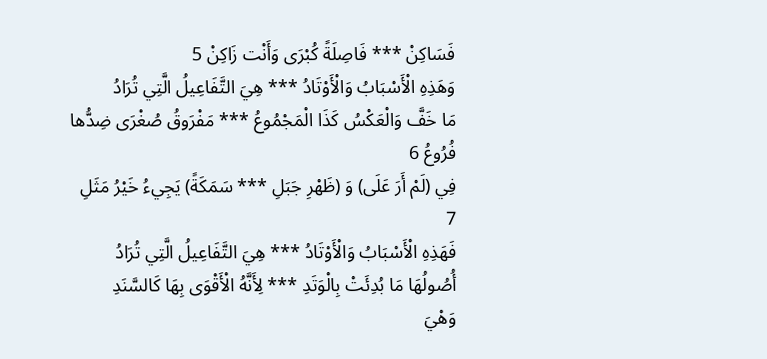فَسَاكِنْ *** فَاصِلَةً كُبْرَى وَأَنْت زَاكِنْ 5
وَهَذِهِ الْأَسْبَابُ وَالْأَوْتَادُ *** هِيَ التَّفَاعِيلُ الَّتِي تُرَادُ
مَا خَفَّ وَالْعَكْسُ كَذَا الْمَجْمُوعُ *** مَفْرَوقُ صُغْرَى ضِدُّها فُرُوعُ 6
فِي (لَمْ أَرَ عَلَى) وَ (ظَهْرِ جَبَلِ *** سَمَكَةً) يَجِيءُ خَيْرُ مَثَلِ 7
فَهَذِهِ الْأَسْبَابُ وَالْأَوْتَادُ *** هِيَ التَّفَاعِيلُ الَّتِي تُرَادُ
أُصُولُهَا مَا بُدِئَتْ بِالْوَتَدِ *** لِأَنَّهُ الْأَقْوَى بِهَا كَالسَّنَدِ
وَهْيَ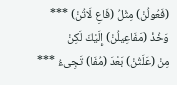(فَعُولُنْ) مِثْلُ (فَاعِ لَاتُنْ) *** وَخُذْ (مَفَاعِيلُنْ) إِلَيْكَ لَكِنْ
مِنْ (عَلَتُنْ) بَعْدَ (مُفَا) تَجِىءُ ***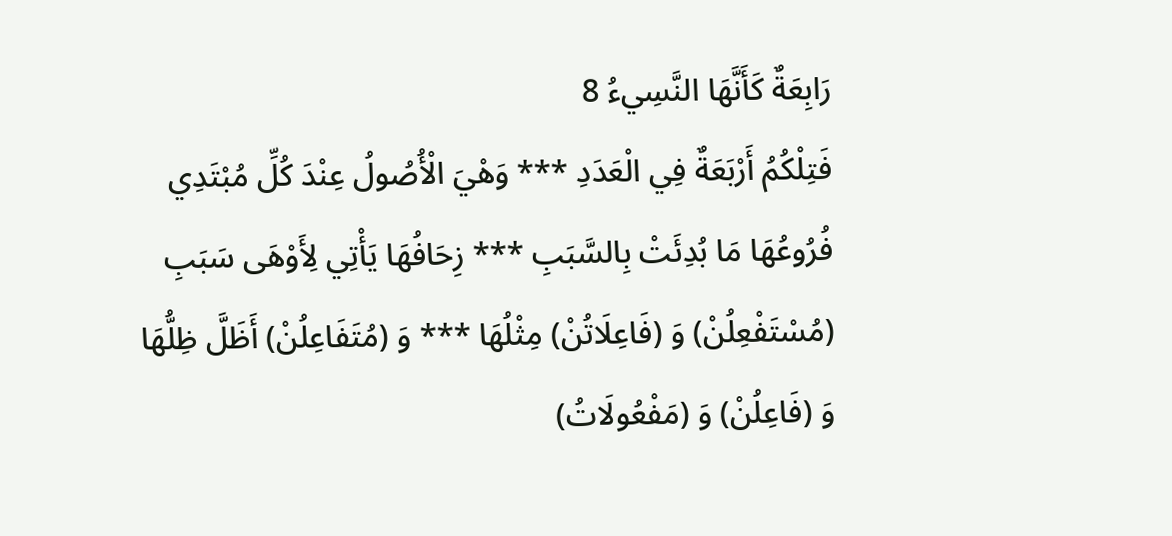رَابِعَةٌ كَأَنَّهَا النَّسِيءُ 8
فَتِلْكُمُ أَرْبَعَةٌ فِي الْعَدَدِ *** وَهْيَ الْأُصُولُ عِنْدَ كُلِّ مُبْتَدِي
فُرُوعُهَا مَا بُدِئَتْ بِالسَّبَبِ *** زِحَافُهَا يَأْتِي لِأَوْهَى سَبَبِ
(مُسْتَفْعِلُنْ) وَ (فَاعِلَاتُنْ) مِثْلُهَا *** وَ (مُتَفَاعِلُنْ) أَظَلَّ ظِلُّهَا
وَ (فَاعِلُنْ) وَ (مَفْعُولَاتُ)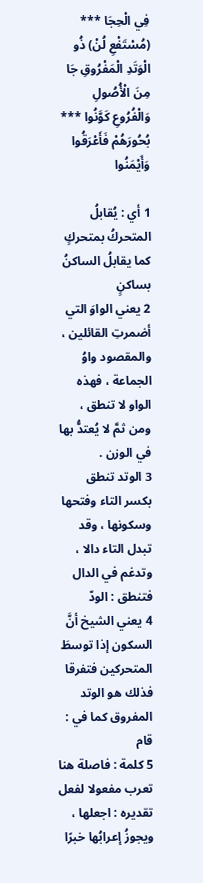فِي الْحِجَا *** (مُسْتَفْعِ لُنْ) ذُو الْوَتَدِ الْمَفْرُوقِ جَا
مِنَ الْأُصُولِ وَالْفُرُوعِ كَوَّنُوا *** بُحُورَهُمْ فَأَعْرَقُوا وَأَيْمَنُوا

1 أي : يُقابلُ المتحركُ بمتحركٍ كما يقابلُ الساكنُ بساكنٍ
2 يعني الواوَ التي أضمرتِ القائلين ، والمقصود واوُ الجماعة ، فهذه الواو لا تنطق ، ومن ثمَّ لا يُعتدُّ بها في الوزن .
3 الوتد تنطق بكسر التاء وفتحها وسكونها ، وقد تبدل التاء دالا ، وتدغم في الدال فتنطق : الودّ
4 يعني الشيخ أنَّ السكون إذا توسطَ المتحركين فتفرقا فذلك هو الوتد المفروق كما في : قام
5 كلمة : فاصلة هنا تعرب مفعولا لفعل تقديره : اجعلها ، ويجوزُ إعرابُها خبرًا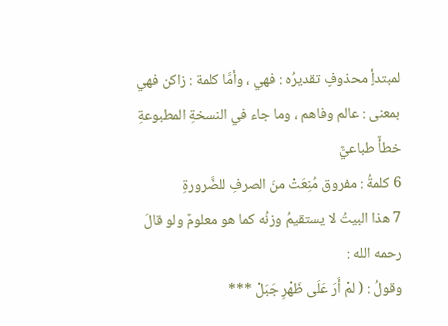لمبتدأٍ محذوفٍ تقديرُه : فهي ، وأمَّا كلمة : زاكن فهي بمعنى : عالم وفاهم ، وما جاء في النسخةِ المطبوعةِ خطأٌ طباعيٌّ
6 كلمةُ : مفروق مُنِعَتْ منَ الصرفِ للضَّرورةِ
7 هذا البيتُ لا يستقيمُ وزنُه كما هو معلومٌ ولو قالَ رحمه الله :
وقولُ : ( لمْ أَرَ عَلَى ظَهْرِ جَبَلْ ***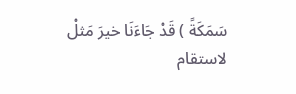سَمَكَةً ) قَدْ جَاءَنَا خيرَ مَثلْ
لاستقام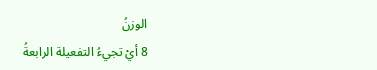الوزنُ
8 أيْ تجيءُ التفعيلة الرابعةُ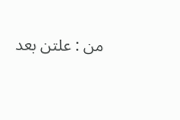من : علتن بعد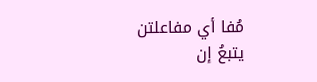مُفا أي مفاعلتن
يتبعُ إن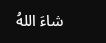شاءَ اللهُ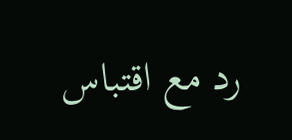رد مع اقتباس